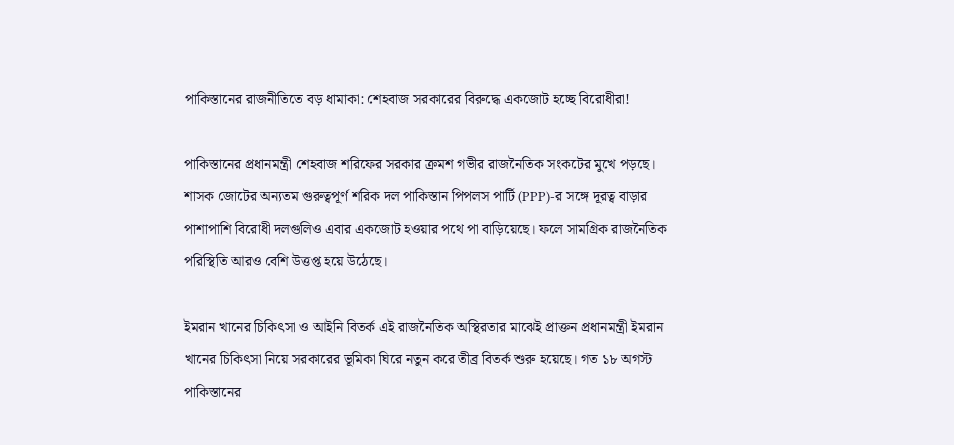পাকিস্তানের রাজনীতিতে বড় ধামাকা: শেহবাজ সরকারের বিরুদ্ধে একজোট হচ্ছে বিরোধীরা!

পাকিস্তানের প্রধানমন্ত্রী শেহবাজ শরিফের সরকার ক্রমশ গভীর রাজনৈতিক সংকটের মুখে পড়ছে। শাসক জোটের অন্যতম গুরুত্বপূর্ণ শরিক দল পাকিস্তান পিপলস পার্টি (PPP)-র সঙ্গে দূরত্ব বাড়ার পাশাপাশি বিরোধী দলগুলিও এবার একজোট হওয়ার পথে পা বাড়িয়েছে। ফলে সামগ্রিক রাজনৈতিক পরিস্থিতি আরও বেশি উত্তপ্ত হয়ে উঠেছে।

ইমরান খানের চিকিৎসা ও আইনি বিতর্ক এই রাজনৈতিক অস্থিরতার মাঝেই প্রাক্তন প্রধানমন্ত্রী ইমরান খানের চিকিৎসা নিয়ে সরকারের ভূমিকা ঘিরে নতুন করে তীব্র বিতর্ক শুরু হয়েছে। গত ১৮ অগস্ট পাকিস্তানের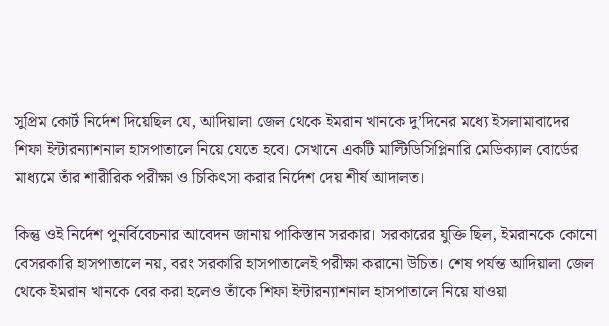সুপ্রিম কোর্ট নির্দেশ দিয়েছিল যে, আদিয়ালা জেল থেকে ইমরান খানকে দু’দিনের মধ্যে ইসলামাবাদের শিফা ইন্টারন্যাশনাল হাসপাতালে নিয়ে যেতে হবে। সেখানে একটি মাল্টিডিসিপ্লিনারি মেডিক্যাল বোর্ডের মাধ্যমে তাঁর শারীরিক পরীক্ষা ও চিকিৎসা করার নির্দেশ দেয় শীর্ষ আদালত।

কিন্তু ওই নির্দেশ পুনর্বিবেচনার আবেদন জানায় পাকিস্তান সরকার। সরকারের যুক্তি ছিল, ইমরানকে কোনো বেসরকারি হাসপাতালে নয়, বরং সরকারি হাসপাতালেই পরীক্ষা করানো উচিত। শেষ পর্যন্ত আদিয়ালা জেল থেকে ইমরান খানকে বের করা হলেও তাঁকে শিফা ইন্টারন্যাশনাল হাসপাতালে নিয়ে যাওয়া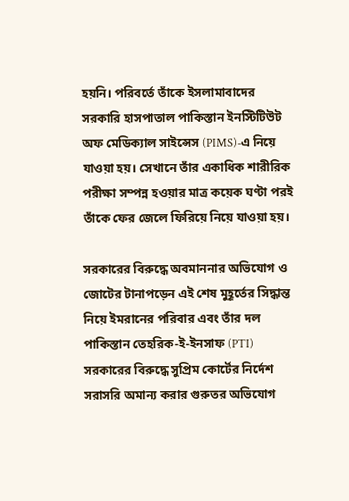হয়নি। পরিবর্তে তাঁকে ইসলামাবাদের সরকারি হাসপাতাল পাকিস্তান ইনস্টিটিউট অফ মেডিক্যাল সাইন্সেস (PIMS)-এ নিয়ে যাওয়া হয়। সেখানে তাঁর একাধিক শারীরিক পরীক্ষা সম্পন্ন হওয়ার মাত্র কয়েক ঘণ্টা পরই তাঁকে ফের জেলে ফিরিয়ে নিয়ে যাওয়া হয়।

সরকারের বিরুদ্ধে অবমাননার অভিযোগ ও জোটের টানাপড়েন এই শেষ মুহূর্তের সিদ্ধান্ত নিয়ে ইমরানের পরিবার এবং তাঁর দল পাকিস্তান তেহরিক-ই-ইনসাফ (PTI) সরকারের বিরুদ্ধে সুপ্রিম কোর্টের নির্দেশ সরাসরি অমান্য করার গুরুতর অভিযোগ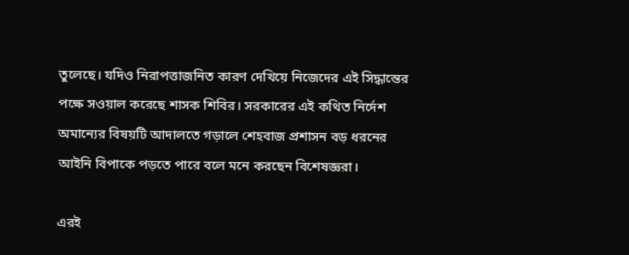তুলেছে। যদিও নিরাপত্তাজনিত কারণ দেখিয়ে নিজেদের এই সিদ্ধান্তের পক্ষে সওয়াল করেছে শাসক শিবির। সরকারের এই কথিত নির্দেশ অমান্যের বিষয়টি আদালতে গড়ালে শেহবাজ প্রশাসন বড় ধরনের আইনি বিপাকে পড়তে পারে বলে মনে করছেন বিশেষজ্ঞরা।

এরই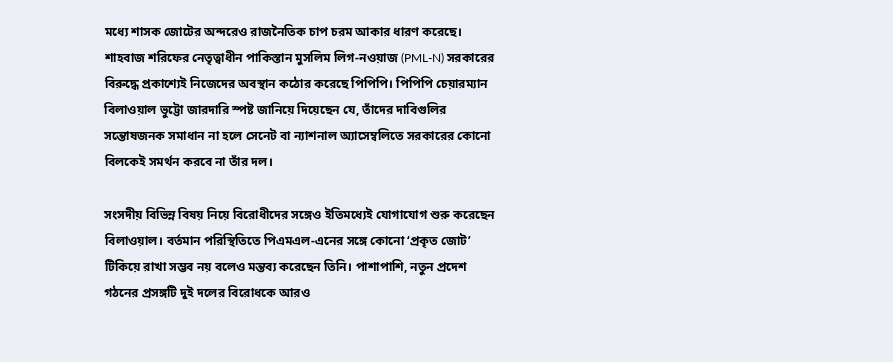মধ্যে শাসক জোটের অন্দরেও রাজনৈতিক চাপ চরম আকার ধারণ করেছে। শাহবাজ শরিফের নেতৃত্বাধীন পাকিস্তান মুসলিম লিগ-নওয়াজ (PML-N) সরকারের বিরুদ্ধে প্রকাশ্যেই নিজেদের অবস্থান কঠোর করেছে পিপিপি। পিপিপি চেয়ারম্যান বিলাওয়াল ভুট্টো জারদারি স্পষ্ট জানিয়ে দিয়েছেন যে, তাঁদের দাবিগুলির সন্তোষজনক সমাধান না হলে সেনেট বা ন্যাশনাল অ্যাসেম্বলিতে সরকারের কোনো বিলকেই সমর্থন করবে না তাঁর দল।

সংসদীয় বিভিন্ন বিষয় নিয়ে বিরোধীদের সঙ্গেও ইতিমধ্যেই যোগাযোগ শুরু করেছেন বিলাওয়াল। বর্তমান পরিস্থিতিতে পিএমএল-এনের সঙ্গে কোনো ‘প্রকৃত জোট’ টিকিয়ে রাখা সম্ভব নয় বলেও মন্তব্য করেছেন তিনি। পাশাপাশি, নতুন প্রদেশ গঠনের প্রসঙ্গটি দুই দলের বিরোধকে আরও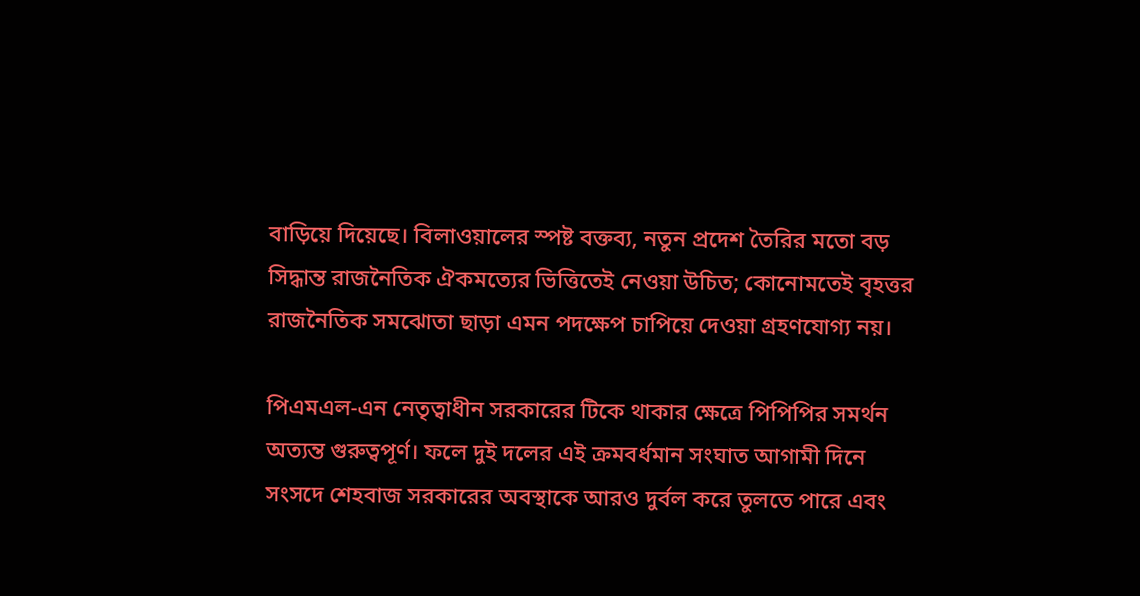বাড়িয়ে দিয়েছে। বিলাওয়ালের স্পষ্ট বক্তব্য, নতুন প্রদেশ তৈরির মতো বড় সিদ্ধান্ত রাজনৈতিক ঐকমত্যের ভিত্তিতেই নেওয়া উচিত; কোনোমতেই বৃহত্তর রাজনৈতিক সমঝোতা ছাড়া এমন পদক্ষেপ চাপিয়ে দেওয়া গ্রহণযোগ্য নয়।

পিএমএল-এন নেতৃত্বাধীন সরকারের টিকে থাকার ক্ষেত্রে পিপিপির সমর্থন অত্যন্ত গুরুত্বপূর্ণ। ফলে দুই দলের এই ক্রমবর্ধমান সংঘাত আগামী দিনে সংসদে শেহবাজ সরকারের অবস্থাকে আরও দুর্বল করে তুলতে পারে এবং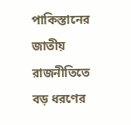পাকিস্তানের জাতীয় রাজনীতিতে বড় ধরণের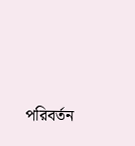পরিবর্তন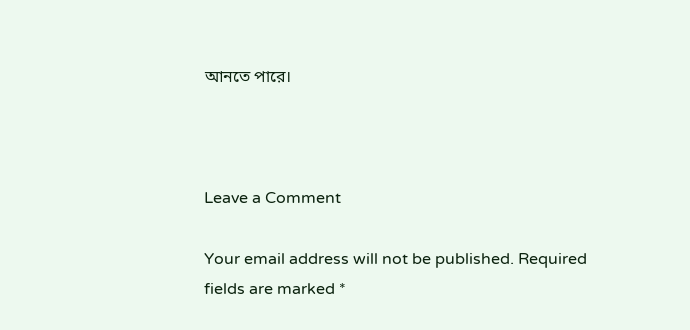আনতে পারে।



Leave a Comment

Your email address will not be published. Required fields are marked *